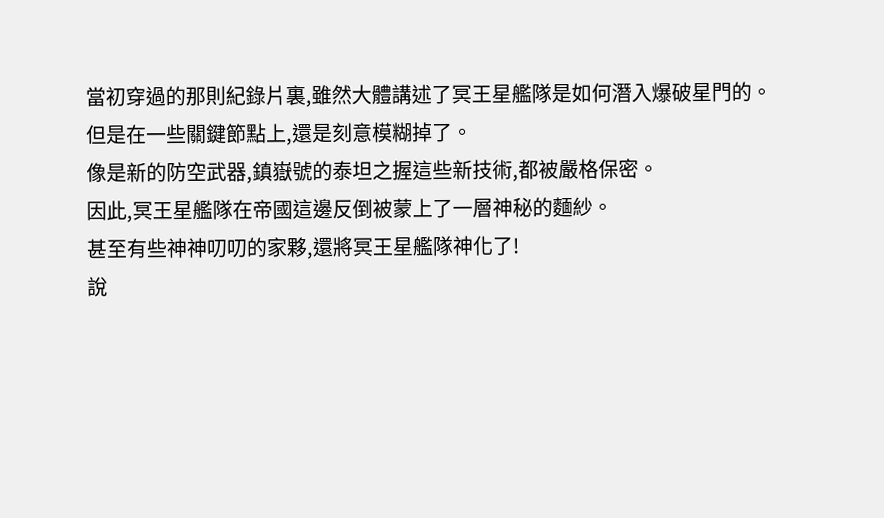當初穿過的那則紀錄片裏,雖然大體講述了冥王星艦隊是如何潛入爆破星門的。
但是在一些關鍵節點上,還是刻意模糊掉了。
像是新的防空武器,鎮嶽號的泰坦之握這些新技術,都被嚴格保密。
因此,冥王星艦隊在帝國這邊反倒被蒙上了一層神秘的麵紗。
甚至有些神神叨叨的家夥,還將冥王星艦隊神化了!
說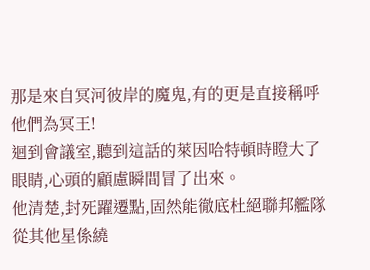那是來自冥河彼岸的魔鬼,有的更是直接稱呼他們為冥王!
迴到會議室,聽到這話的萊因哈特頓時瞪大了眼睛,心頭的顧慮瞬間冒了出來。
他清楚,封死躍遷點,固然能徹底杜絕聯邦艦隊從其他星係繞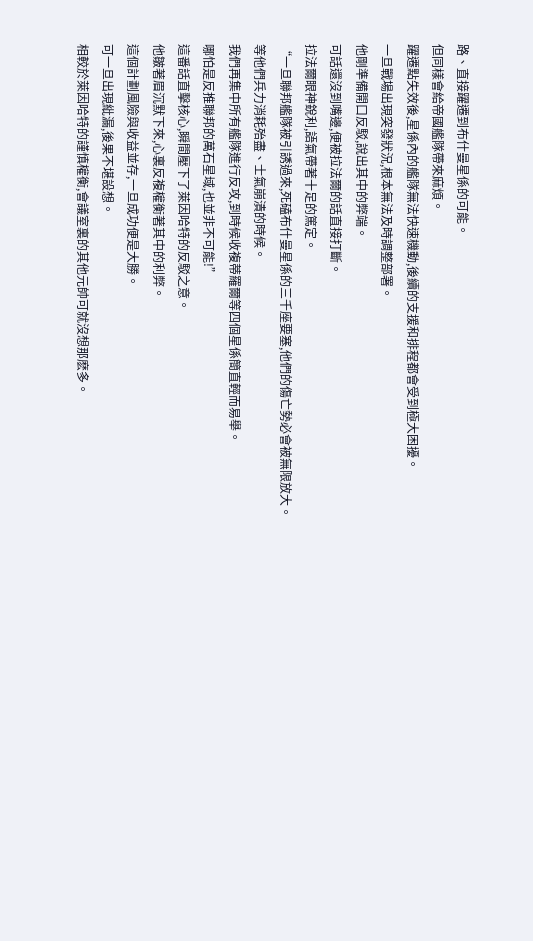路、直接躍遷到布什曼星係的可能。
但同樣會給帝國艦隊帶來麻煩。
躍遷點失效後,星係內的艦隊無法快速機動,後續的支援和排程都會受到極大困擾。
一旦戰場出現突發狀況,根本無法及時調整部署。
他剛準備開口反駁,說出其中的弊端。
可話還沒到嘴邊,便被拉法爾的話直接打斷。
拉法爾眼神銳利,語氣帶著十足的篤定。
“一旦聯邦艦隊被引誘過來,死磕布什曼星係的三千座要塞,他們的傷亡勢必會被無限放大。
等他們兵力消耗殆盡、士氣崩潰的時候。
我們再集中所有艦隊進行反攻,到時候收複蒂羅爾等四個星係簡直輕而易舉。
哪怕是反推聯邦的萬石星域,也並非不可能!”
這番話直擊核心,瞬間壓下了萊因哈特的反駁之意。
他皺著眉沉默下來,心裏反複權衡著其中的利弊。
這個計劃風險與收益並存,一旦成功便是大勝。
可一旦出現紕漏,後果不堪設想。
相較於萊因哈特的謹慎權衡,會議室裏的其他元帥可就沒想那麽多。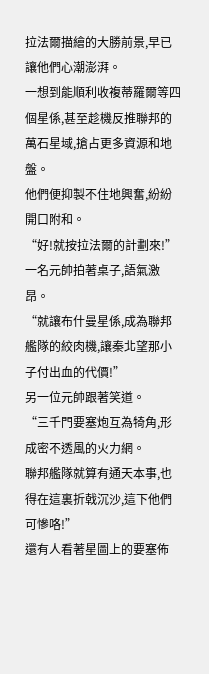拉法爾描繪的大勝前景,早已讓他們心潮澎湃。
一想到能順利收複蒂羅爾等四個星係,甚至趁機反推聯邦的萬石星域,搶占更多資源和地盤。
他們便抑製不住地興奮,紛紛開口附和。
“好!就按拉法爾的計劃來!”
一名元帥拍著桌子,語氣激昂。
“就讓布什曼星係,成為聯邦艦隊的絞肉機,讓秦北望那小子付出血的代價!”
另一位元帥跟著笑道。
“三千門要塞炮互為犄角,形成密不透風的火力網。
聯邦艦隊就算有通天本事,也得在這裏折戟沉沙,這下他們可慘咯!”
還有人看著星圖上的要塞佈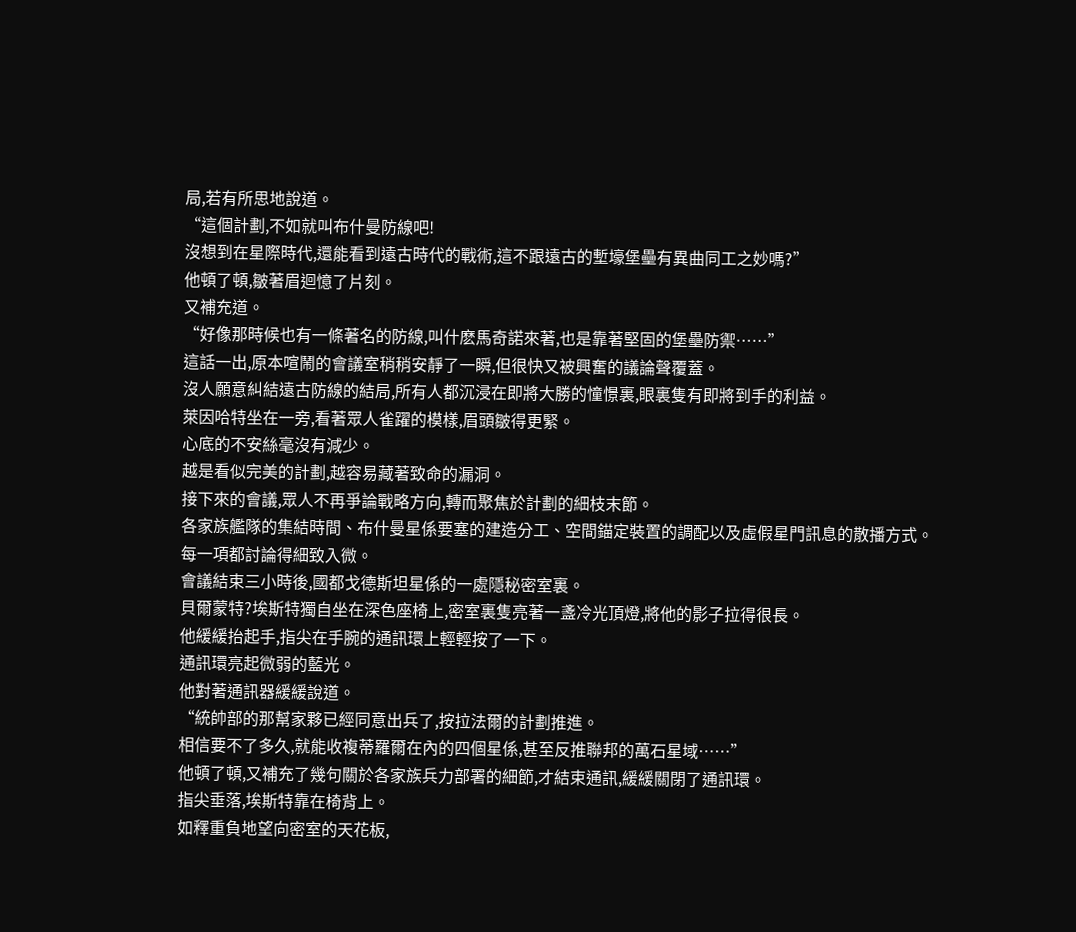局,若有所思地說道。
“這個計劃,不如就叫布什曼防線吧!
沒想到在星際時代,還能看到遠古時代的戰術,這不跟遠古的塹壕堡壘有異曲同工之妙嗎?”
他頓了頓,皺著眉迴憶了片刻。
又補充道。
“好像那時候也有一條著名的防線,叫什麽馬奇諾來著,也是靠著堅固的堡壘防禦……”
這話一出,原本喧鬧的會議室稍稍安靜了一瞬,但很快又被興奮的議論聲覆蓋。
沒人願意糾結遠古防線的結局,所有人都沉浸在即將大勝的憧憬裏,眼裏隻有即將到手的利益。
萊因哈特坐在一旁,看著眾人雀躍的模樣,眉頭皺得更緊。
心底的不安絲毫沒有減少。
越是看似完美的計劃,越容易藏著致命的漏洞。
接下來的會議,眾人不再爭論戰略方向,轉而聚焦於計劃的細枝末節。
各家族艦隊的集結時間、布什曼星係要塞的建造分工、空間錨定裝置的調配以及虛假星門訊息的散播方式。
每一項都討論得細致入微。
會議結束三小時後,國都戈德斯坦星係的一處隱秘密室裏。
貝爾蒙特?埃斯特獨自坐在深色座椅上,密室裏隻亮著一盞冷光頂燈,將他的影子拉得很長。
他緩緩抬起手,指尖在手腕的通訊環上輕輕按了一下。
通訊環亮起微弱的藍光。
他對著通訊器緩緩說道。
“統帥部的那幫家夥已經同意出兵了,按拉法爾的計劃推進。
相信要不了多久,就能收複蒂羅爾在內的四個星係,甚至反推聯邦的萬石星域……”
他頓了頓,又補充了幾句關於各家族兵力部署的細節,才結束通訊,緩緩關閉了通訊環。
指尖垂落,埃斯特靠在椅背上。
如釋重負地望向密室的天花板,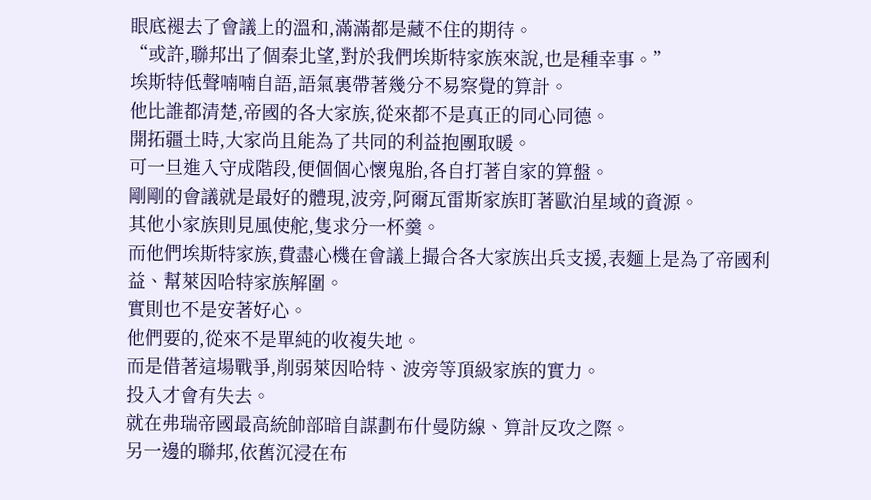眼底褪去了會議上的溫和,滿滿都是藏不住的期待。
“或許,聯邦出了個秦北望,對於我們埃斯特家族來說,也是種幸事。”
埃斯特低聲喃喃自語,語氣裏帶著幾分不易察覺的算計。
他比誰都清楚,帝國的各大家族,從來都不是真正的同心同德。
開拓疆土時,大家尚且能為了共同的利益抱團取暖。
可一旦進入守成階段,便個個心懷鬼胎,各自打著自家的算盤。
剛剛的會議就是最好的體現,波旁,阿爾瓦雷斯家族盯著歐泊星域的資源。
其他小家族則見風使舵,隻求分一杯羹。
而他們埃斯特家族,費盡心機在會議上撮合各大家族出兵支援,表麵上是為了帝國利益、幫萊因哈特家族解圍。
實則也不是安著好心。
他們要的,從來不是單純的收複失地。
而是借著這場戰爭,削弱萊因哈特、波旁等頂級家族的實力。
投入才會有失去。
就在弗瑞帝國最高統帥部暗自謀劃布什曼防線、算計反攻之際。
另一邊的聯邦,依舊沉浸在布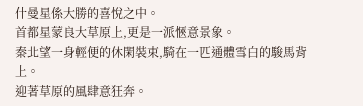什曼星係大勝的喜悅之中。
首都星蒙良大草原上,更是一派愜意景象。
秦北望一身輕便的休閑裝束,騎在一匹通體雪白的駿馬背上。
迎著草原的風肆意狂奔。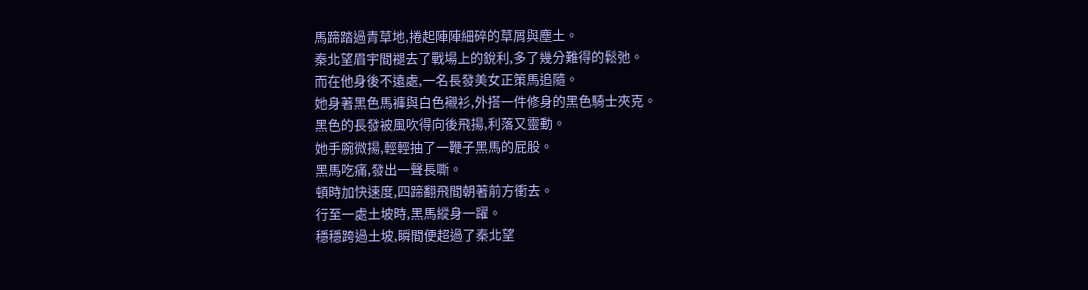馬蹄踏過青草地,捲起陣陣細碎的草屑與塵土。
秦北望眉宇間褪去了戰場上的銳利,多了幾分難得的鬆弛。
而在他身後不遠處,一名長發美女正策馬追隨。
她身著黑色馬褲與白色襯衫,外搭一件修身的黑色騎士夾克。
黑色的長發被風吹得向後飛揚,利落又靈動。
她手腕微揚,輕輕抽了一鞭子黑馬的屁股。
黑馬吃痛,發出一聲長嘶。
頓時加快速度,四蹄翻飛間朝著前方衝去。
行至一處土坡時,黑馬縱身一躍。
穩穩跨過土坡,瞬間便超過了秦北望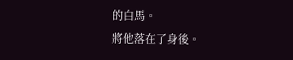的白馬。
將他落在了身後。